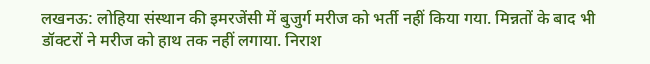लखनऊ: लोहिया संस्थान की इमरजेंसी में बुजुर्ग मरीज को भर्ती नहीं किया गया. मिन्नतों के बाद भी डॉक्टरों ने मरीज को हाथ तक नहीं लगाया. निराश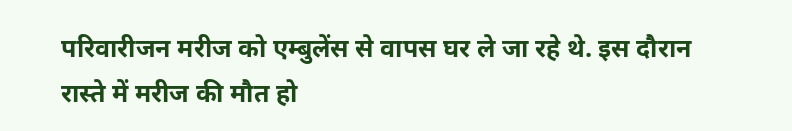परिवारीजन मरीज को एम्बुलेंस से वापस घर ले जा रहे थे. इस दौरान रास्ते में मरीज की मौत हो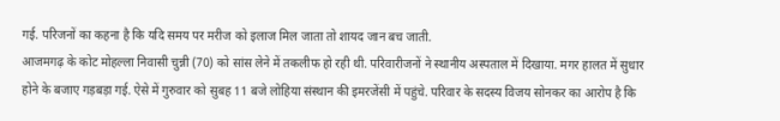गई. परिजनों का कहना है कि यदि समय पर मरीज को इलाज मिल जाता तो शायद जान बच जाती.
आजमगढ़ के कोट मोहल्ला निवासी चुन्नी (70) को सांस लेने में तकलीफ हो रही थी. परिवारीजनों ने स्थानीय अस्पताल में दिखाया. मगर हालत में सुधार होने के बजाए गड़बड़ा गई. ऐसे में गुरुवार को सुबह 11 बजे लोहिया संस्थान की इमरजेंसी में पहुंचे. परिवार के सदस्य विजय सोनकर का आरोप है कि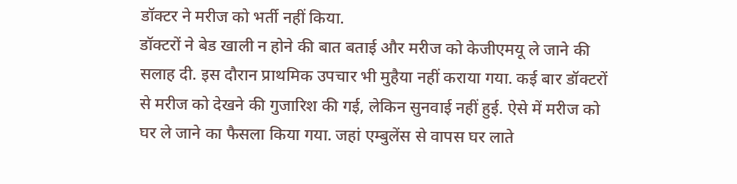डॉक्टर ने मरीज को भर्ती नहीं किया.
डॉक्टरों ने बेड खाली न होने की बात बताई और मरीज को केजीएमयू ले जाने की सलाह दी. इस दौरान प्राथमिक उपचार भी मुहैया नहीं कराया गया. कई बार डॉक्टरों से मरीज को देखने की गुजारिश की गई, लेकिन सुनवाई नहीं हुई. ऐसे में मरीज को घर ले जाने का फैसला किया गया. जहां एम्बुलेंस से वापस घर लाते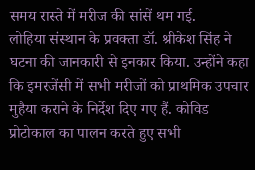समय रास्ते में मरीज की सांसें थम गई.
लोहिया संस्थान के प्रवक्ता डॉ. श्रीकेश सिंह ने घटना की जानकारी से इनकार किया. उन्होंने कहा कि इमरजेंसी में सभी मरीजों को प्राथमिक उपचार मुहैया कराने के निर्देश दिए गए हैं. कोविड प्रोटोकाल का पालन करते हुए सभी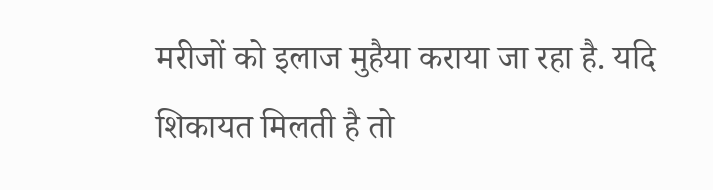मरीजों को इलाज मुहैया कराया जा रहा है. यदि शिकायत मिलती है तो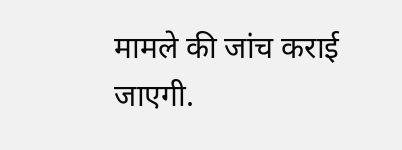मामले की जांच कराई जाएगी.